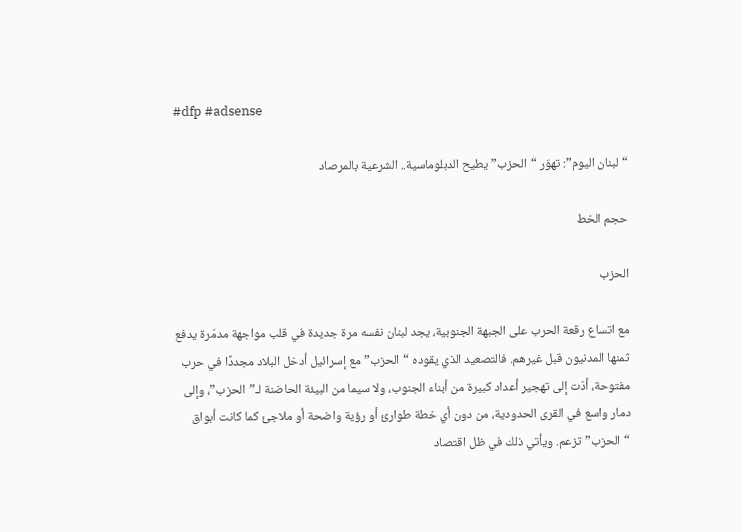#dfp #adsense

“لبنان اليوم”: تهوّر “الحزب” يطيح الدبلوماسية.. الشرعية بالمرصاد

حجم الخط

الحزب

مع اتساع رقعة الحرب على الجبهة الجنوبية، يجد لبنان نفسه مرة جديدة في قلب مواجهة مدمّرة يدفع ثمنها المدنيون قبل غيرهم. فالتصعيد الذي يقوده “الحزب” مع إسرائيل أدخل البلاد مجددًا في حرب مفتوحة، أدّت إلى تهجير أعداد كبيرة من أبناء الجنوب، ولا سيما من البيئة الحاضنة لـ”الحزب”، وإلى دمار واسع في القرى الحدودية، من دون أي خطة طوارئ أو رؤية واضحة أو ملاجئ كما كانت أبواق “الحزب” تزعم. ويأتي ذلك في ظل اقتصاد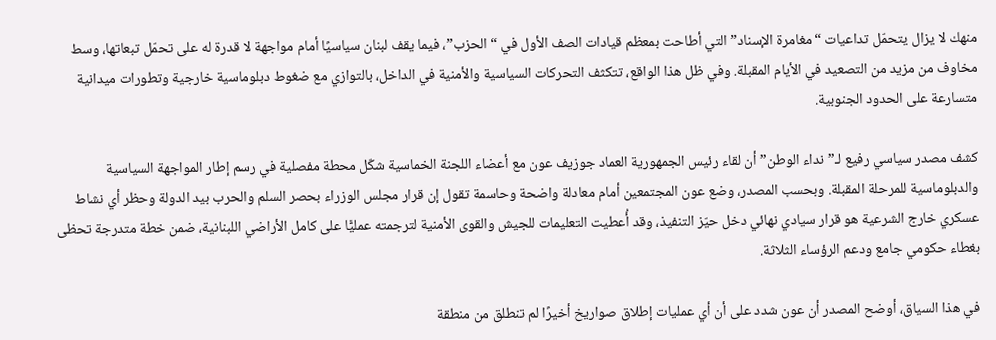منهك لا يزال يتحمّل تداعيات “مغامرة الإسناد” التي أطاحت بمعظم قيادات الصف الأول في “الحزب”، فيما يقف لبنان سياسيًا أمام مواجهة لا قدرة له على تحمّل تبعاتها، وسط مخاوف من مزيد من التصعيد في الأيام المقبلة. وفي ظل هذا الواقع، تتكثف التحركات السياسية والأمنية في الداخل، بالتوازي مع ضغوط دبلوماسية خارجية وتطورات ميدانية متسارعة على الحدود الجنوبية.

كشف مصدر سياسي رفيع لـ”نداء الوطن” أن لقاء رئيس الجمهورية العماد جوزيف عون مع أعضاء اللجنة الخماسية شكّل محطة مفصلية في رسم إطار المواجهة السياسية والدبلوماسية للمرحلة المقبلة. وبحسب المصدر، وضع عون المجتمعين أمام معادلة واضحة وحاسمة تقول إن قرار مجلس الوزراء بحصر السلم والحرب بيد الدولة وحظر أي نشاط عسكري خارج الشرعية هو قرار سيادي نهائي دخل حيّز التنفيذ، وقد أُعطيت التعليمات للجيش والقوى الأمنية لترجمته عمليًّا على كامل الأراضي اللبنانية، ضمن خطة متدرجة تحظى بغطاء حكومي جامع ودعم الرؤساء الثلاثة.

في هذا السياق، أوضح المصدر أن عون شدد على أن أي عمليات إطلاق صواريخ أخيرًا لم تنطلق من منطقة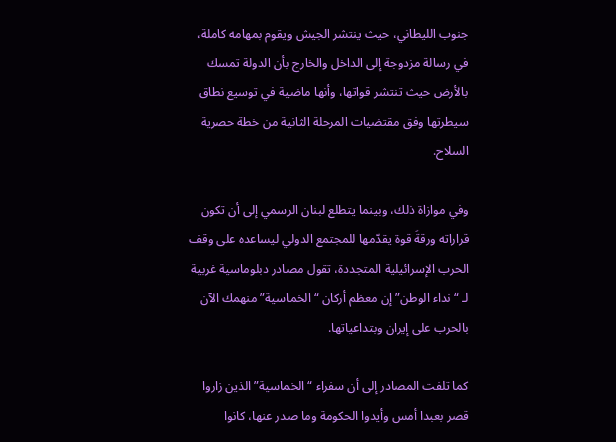جنوب الليطاني، حيث ينتشر الجيش ويقوم بمهامه كاملة، في رسالة مزدوجة إلى الداخل والخارج بأن الدولة تمسك بالأرض حيث تنتشر قواتها، وأنها ماضية في توسيع نطاق سيطرتها وفق مقتضيات المرحلة الثانية من خطة حصرية السلاح.

وفي موازاة ذلك، وبينما يتطلع لبنان الرسمي إلى أن تكون قراراته ورقةَ قوة يقدّمها للمجتمع الدولي ليساعده على وقف الحرب الإسرائيلية المتجددة، تقول مصادر دبلوماسية غربية لـ “نداء الوطن” إن معظم أركان “الخماسية” منهمك الآن بالحرب على إيران وبتداعياتها.

كما تلفت المصادر إلى أن سفراء “الخماسية” الذين زاروا قصر بعبدا أمس وأيدوا الحكومة وما صدر عنها، كانوا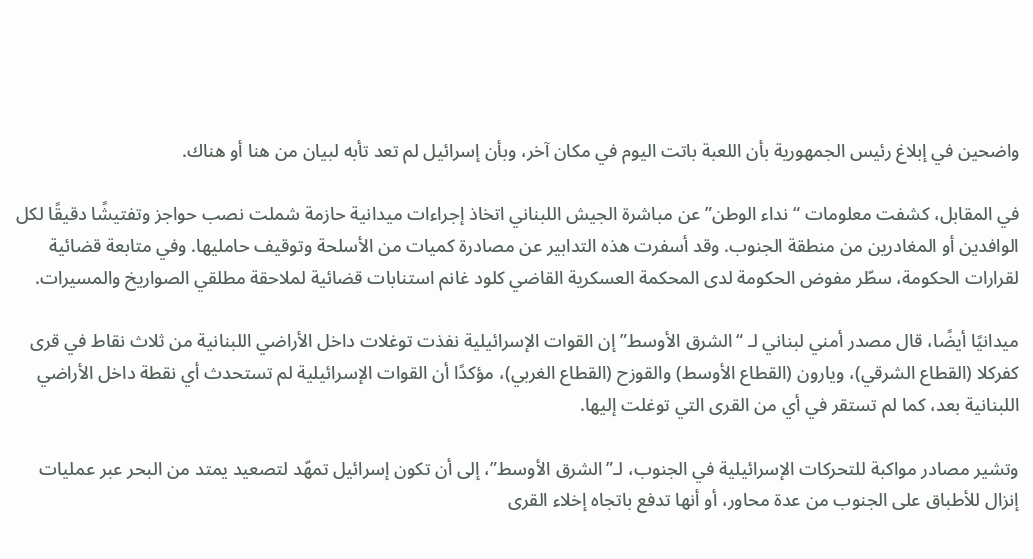واضحين في إبلاغ رئيس الجمهورية بأن اللعبة باتت اليوم في مكان آخر، وبأن إسرائيل لم تعد تأبه لبيان من هنا أو هناك.

في المقابل، كشفت معلومات “نداء الوطن” عن مباشرة الجيش اللبناني اتخاذ إجراءات ميدانية حازمة شملت نصب حواجز وتفتيشًا دقيقًا لكل الوافدين أو المغادرين من منطقة الجنوب. وقد أسفرت هذه التدابير عن مصادرة كميات من الأسلحة وتوقيف حامليها. وفي متابعة قضائية لقرارات الحكومة، سطّر مفوض الحكومة لدى المحكمة العسكرية القاضي كلود غانم استنابات قضائية لملاحقة مطلقي الصواريخ والمسيرات.

ميدانيًا أيضًا، قال مصدر أمني لبناني لـ “الشرق الأوسط” إن القوات الإسرائيلية نفذت توغلات داخل الأراضي اللبنانية من ثلاث نقاط في قرى كفركلا (القطاع الشرقي)، ويارون (القطاع الأوسط) والقوزح (القطاع الغربي)، مؤكدًا أن القوات الإسرائيلية لم تستحدث أي نقطة داخل الأراضي اللبنانية بعد، كما لم تستقر في أي من القرى التي توغلت إليها.

وتشير مصادر مواكبة للتحركات الإسرائيلية في الجنوب، لـ”الشرق الأوسط”، إلى أن تكون إسرائيل تمهّد لتصعيد يمتد من البحر عبر عمليات إنزال للأطباق على الجنوب من عدة محاور، أو أنها تدفع باتجاه إخلاء القرى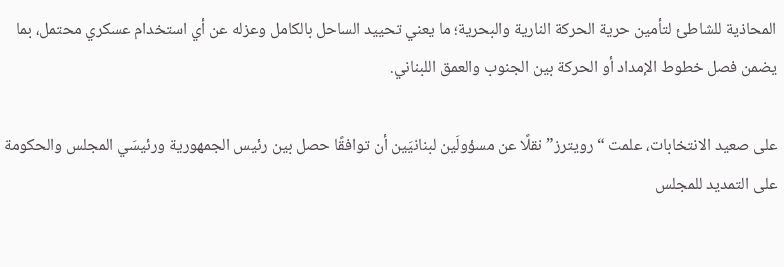المحاذية للشاطئ لتأمين حرية الحركة النارية والبحرية؛ ما يعني تحييد الساحل بالكامل وعزله عن أي استخدام عسكري محتمل، بما يضمن فصل خطوط الإمداد أو الحركة بين الجنوب والعمق اللبناني.

على صعيد الانتخابات، علمت “رويترز” نقلًا عن مسؤولَين لبنانيَين أن توافقًا حصل بين رئيس الجمهورية ورئيسَي المجلس والحكومة على التمديد للمجلس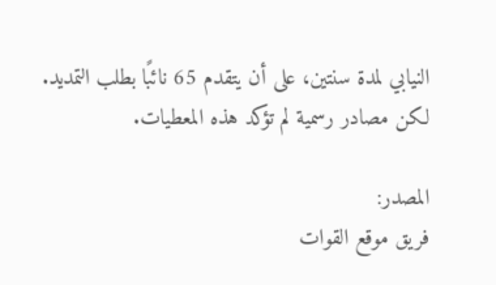النيابي لمدة سنتين، على أن يتقدم 65 نائبًا بطلب التمديد. لكن مصادر رسمية لم تؤكد هذه المعطيات.

المصدر:
فريق موقع القوات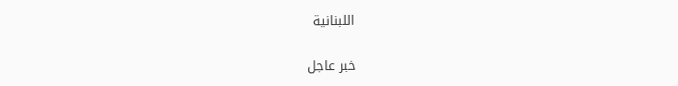اللبنانية

خبر عاجل